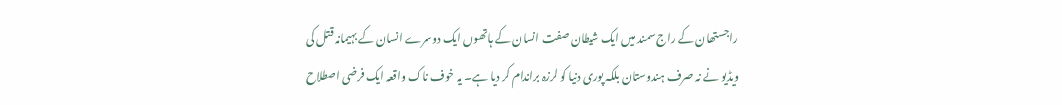راجستھان کے راج سمند میں ایک شیطان صفت انسان کے ہاتھوں ایک دوسرے انسان کے بہیمانہ قتل کی ویڈیو نے نہ صرف ہندوستان بلکہ پوری دنیا کو لرزہ براندام کر دیا ہے۔ یہ خوف ناک واقعہ ایک فرضی اصطلاح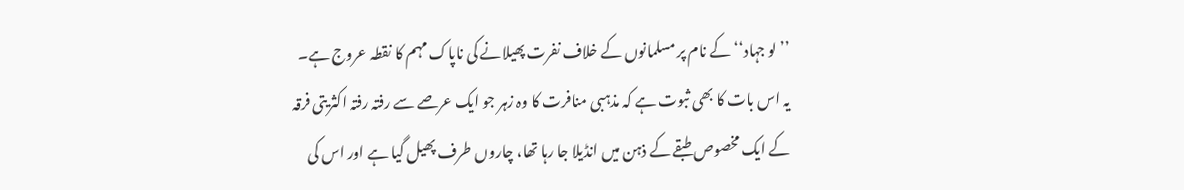’’لو جہاد‘‘ کے نام پر مسلمانوں کے خلاف نفرت پھیلانے کی ناپاک مہم کا نقطہ عروج ہے۔ یہ اس بات کا بھی ثبوت ہے کہ مذہبی منافرت کا وہ زہر جو ایک عرصے سے رفتہ رفتہ اکثریتی فرقہ کے ایک مخصوص طبقے کے ذہن میں انڈیلا جا رہا تھا، چاروں طرف پھیل گیا ہے اور اس کی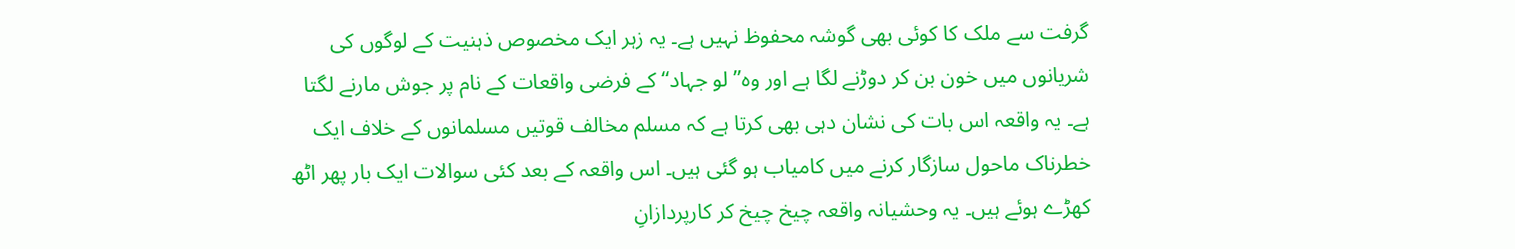گرفت سے ملک کا کوئی بھی گوشہ محفوظ نہیں ہے۔ یہ زہر ایک مخصوص ذہنیت کے لوگوں کی شریانوں میں خون بن کر دوڑنے لگا ہے اور وہ’’ لو جہاد‘‘ کے فرضی واقعات کے نام پر جوش مارنے لگتا ہے۔ یہ واقعہ اس بات کی نشان دہی بھی کرتا ہے کہ مسلم مخالف قوتیں مسلمانوں کے خلاف ایک خطرناک ماحول سازگار کرنے میں کامیاب ہو گئی ہیں۔ اس واقعہ کے بعد کئی سوالات ایک بار پھر اٹھ کھڑے ہوئے ہیں۔ یہ وحشیانہ واقعہ چیخ چیخ کر کارپردازانِ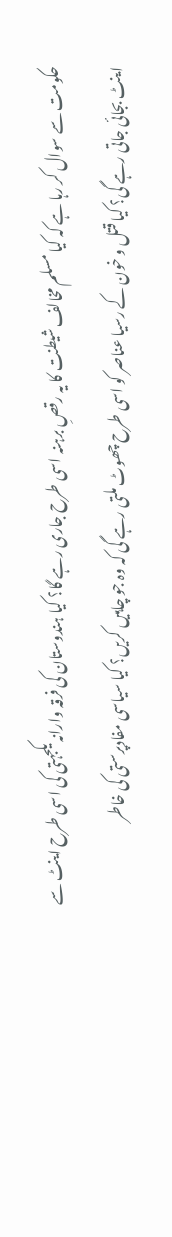حکومت سے سوال کر رہا ہے کہ کیا مسلم مخالف شیطنت کا یہ رقصِ برہنہ اسی طرح جاری رہے گا؟ کیا ہندوستان کی فرقہ وارانہ یکجہتی کی اسی طرح اینٹ سے اینٹ بجائی جاتی رہے گی؟ کیا قتل و خون کے رسیا عناصر کو اسی طرح چھوٹ ملتی رہے گی کہ وہ جو چاہیں کریں؟ کیا سیاسی مفادپرستی کی خاطر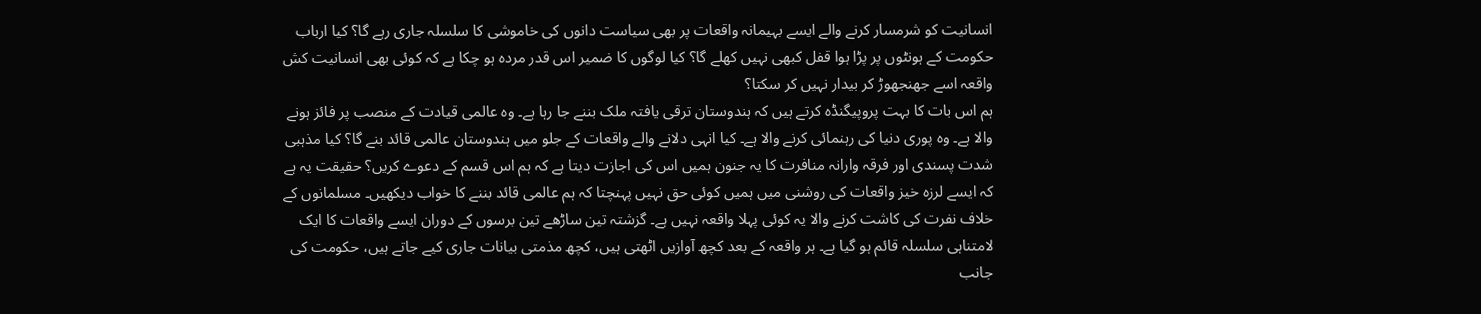انسانیت کو شرمسار کرنے والے ایسے بہیمانہ واقعات پر بھی سیاست دانوں کی خاموشی کا سلسلہ جاری رہے گا؟ کیا ارباب حکومت کے ہونٹوں پر پڑا ہوا قفل کبھی نہیں کھلے گا؟ کیا لوگوں کا ضمیر اس قدر مردہ ہو چکا ہے کہ کوئی بھی انسانیت کش واقعہ اسے جھنجھوڑ کر بیدار نہیں کر سکتا؟
ہم اس بات کا بہت پروپیگنڈہ کرتے ہیں کہ ہندوستان ترقی یافتہ ملک بننے جا رہا ہے۔ وہ عالمی قیادت کے منصب پر فائز ہونے والا ہے۔ وہ پوری دنیا کی رہنمائی کرنے والا ہے۔ کیا انہی دلانے والے واقعات کے جلو میں ہندوستان عالمی قائد بنے گا؟ کیا مذہبی شدت پسندی اور فرقہ وارانہ منافرت کا یہ جنون ہمیں اس کی اجازت دیتا ہے کہ ہم اس قسم کے دعوے کریں؟ حقیقت یہ ہے کہ ایسے لرزہ خیز واقعات کی روشنی میں ہمیں کوئی حق نہیں پہنچتا کہ ہم عالمی قائد بننے کا خواب دیکھیں۔ مسلمانوں کے خلاف نفرت کی کاشت کرنے والا یہ کوئی پہلا واقعہ نہیں ہے۔ گزشتہ تین ساڑھے تین برسوں کے دوران ایسے واقعات کا ایک لامتناہی سلسلہ قائم ہو گیا ہے۔ ہر واقعہ کے بعد کچھ آوازیں اٹھتی ہیں، کچھ مذمتی بیانات جاری کیے جاتے ہیں، حکومت کی جانب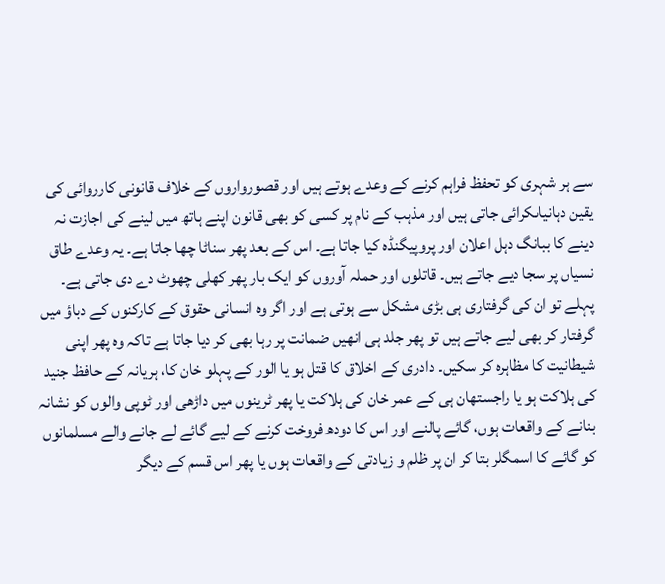سے ہر شہری کو تحفظ فراہم کرنے کے وعدے ہوتے ہیں اور قصورواروں کے خلاف قانونی کارروائی کی یقین دہانیاںکرائی جاتی ہیں اور مذہب کے نام پر کسی کو بھی قانون اپنے ہاتھ میں لینے کی اجازت نہ دینے کا ببانگ دہل اعلان اور پروپیگنڈہ کیا جاتا ہے۔ اس کے بعد پھر سناٹا چھا جاتا ہے۔ یہ وعدے طاق نسیاں پر سجا دیے جاتے ہیں۔ قاتلوں اور حملہ آوروں کو ایک بار پھر کھلی چھوٹ دے دی جاتی ہے۔ پہلے تو ان کی گرفتاری ہی بڑی مشکل سے ہوتی ہے اور اگر وہ انسانی حقوق کے کارکنوں کے دباؤ میں گرفتار کر بھی لیے جاتے ہیں تو پھر جلد ہی انھیں ضمانت پر رہا بھی کر دیا جاتا ہے تاکہ وہ پھر اپنی شیطانیت کا مظاہرہ کر سکیں۔ دادری کے اخلاق کا قتل ہو یا الور کے پہلو خان کا، ہریانہ کے حافظ جنید کی ہلاکت ہو یا راجستھان ہی کے عمر خان کی ہلاکت یا پھر ٹرینوں میں داڑھی اور ٹوپی والوں کو نشانہ بنانے کے واقعات ہوں، گائے پالنے اور اس کا دودھ فروخت کرنے کے لیے گائے لے جانے والے مسلمانوں کو گائے کا اسمگلر بتا کر ان پر ظلم و زیادتی کے واقعات ہوں یا پھر اس قسم کے دیگر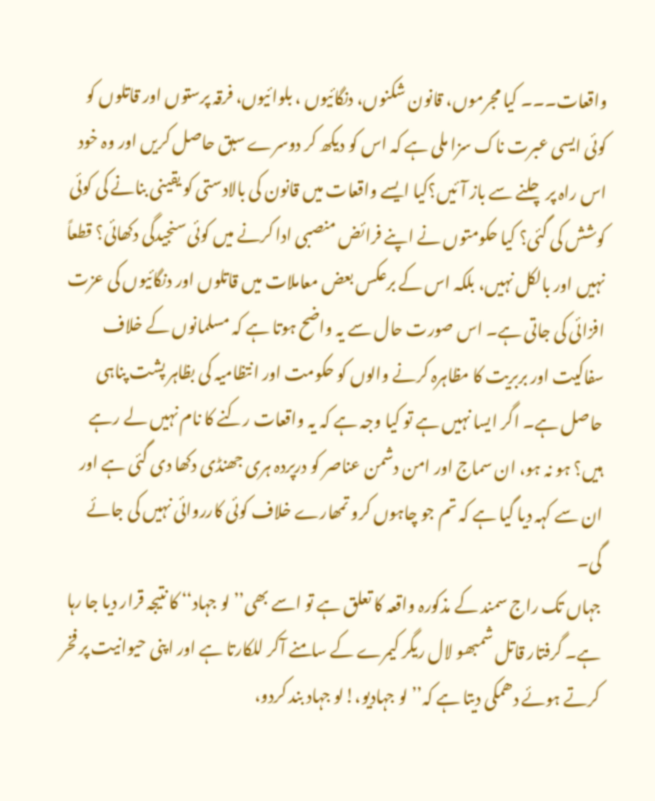واقعات۔۔۔ کیا مجرموں، قانون شکنوں، دنگائیوں ، بلوائیوں، فرقہ پرستوں اور قاتلوں کو کوئی ایسی عبرت ناک سزا ملی ہے کہ اس کو دیکھ کر دوسرے سبق حاصل کریں اور وہ خود اس راہ پر چلنے سے باز آئیں؟کیا ایسے واقعات میں قانون کی بالادستی کو یقینی بنانے کی کوئی کوشش کی گئی؟ کیا حکومتوں نے اپنے فرائض منصبی ادا کرنے میں کوئی سنجیدگی دکھائی؟ قطعاً نہیں اور بالکل نہیں، بلکہ اس کے برعکس بعض معاملات میں قاتلوں اور دنگائیوں کی عزت افزائی کی جاتی ہے۔ اس صورت حال سے یہ واضح ہوتا ہے کہ مسلمانوں کے خلاف سفاکیت اور بربریت کا مظاہرہ کرنے والوں کو حکومت اور انتظامیہ کی بظاہر پشت پناہی حاصل ہے۔ اگر ایسا نہیں ہے تو کیا وجہ ہے کہ یہ واقعات رکنے کا نام نہیں لے رہے ہیں؟ ہو نہ ہو، ان سماج اور امن دشمن عناصر کو درپردہ ہری جھنڈی دکھا دی گئی ہے اور ان سے کہہ دیا گیا ہے کہ تم جو چاہوں کرو تمھارے خلاف کوئی کارروائی نہیں کی جائے گی۔
جہاں تک راج سمند کے مذکورہ واقعہ کا تعلق ہے تو اسے بھی’’ لو جہاد‘‘ کا نتیجہ قرار دیا جا رہا ہے۔ گرفتار قاتل شمبھو لال ریگر کیمرے کے سامنے آکر للکارتا ہے اور اپنی حیوانیت پر فخر کرتے ہوئے دھمکی دیتا ہے کہ’’ لو جہادیو،!لو جہاد بند کردو،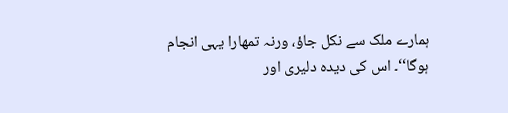ہمارے ملک سے نکل جاؤ، ورنہ تمھارا یہی انجام ہوگا‘‘۔ اس کی دیدہ دلیری اور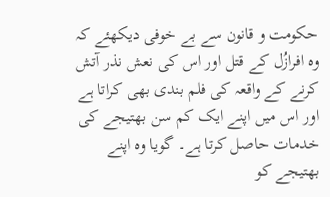حکومت و قانون سے بے خوفی دیکھئے کہ وہ افرازُل کے قتل اور اس کی نعش نذر آتش کرنے کے واقعہ کی فلم بندی بھی کراتا ہے اور اس میں اپنے ایک کم سن بھتیجے کی خدمات حاصل کرتا ہے۔ گویا وہ اپنے بھتیجے کو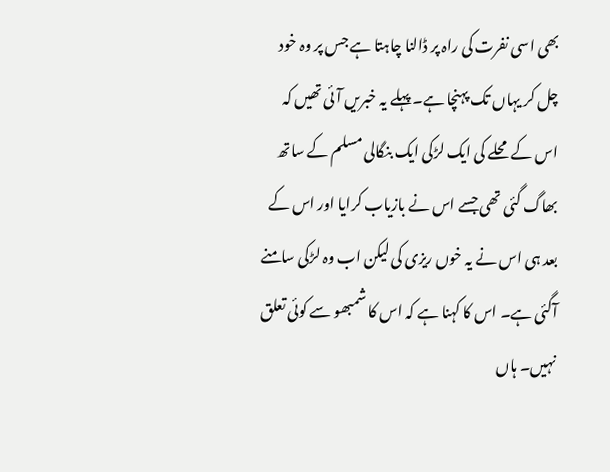بھی اسی نفرت کی راہ پر ڈالنا چاہتا ہے جس پر وہ خود چل کر یہاں تک پہنچا ہے۔ پہلے یہ خبریں آئی تھیں کہ اس کے محلے کی ایک لڑکی ایک بنگالی مسلم کے ساتھ بھاگ گئی تھی جسے اس نے بازیاب کرایا اور اس کے بعد ہی اس نے یہ خوں ریزی کی لیکن اب وہ لڑکی سامنے آگئی ہے۔ اس کا کہنا ہے کہ اس کا شمبھو سے کوئی تعلق نہیں۔ ہاں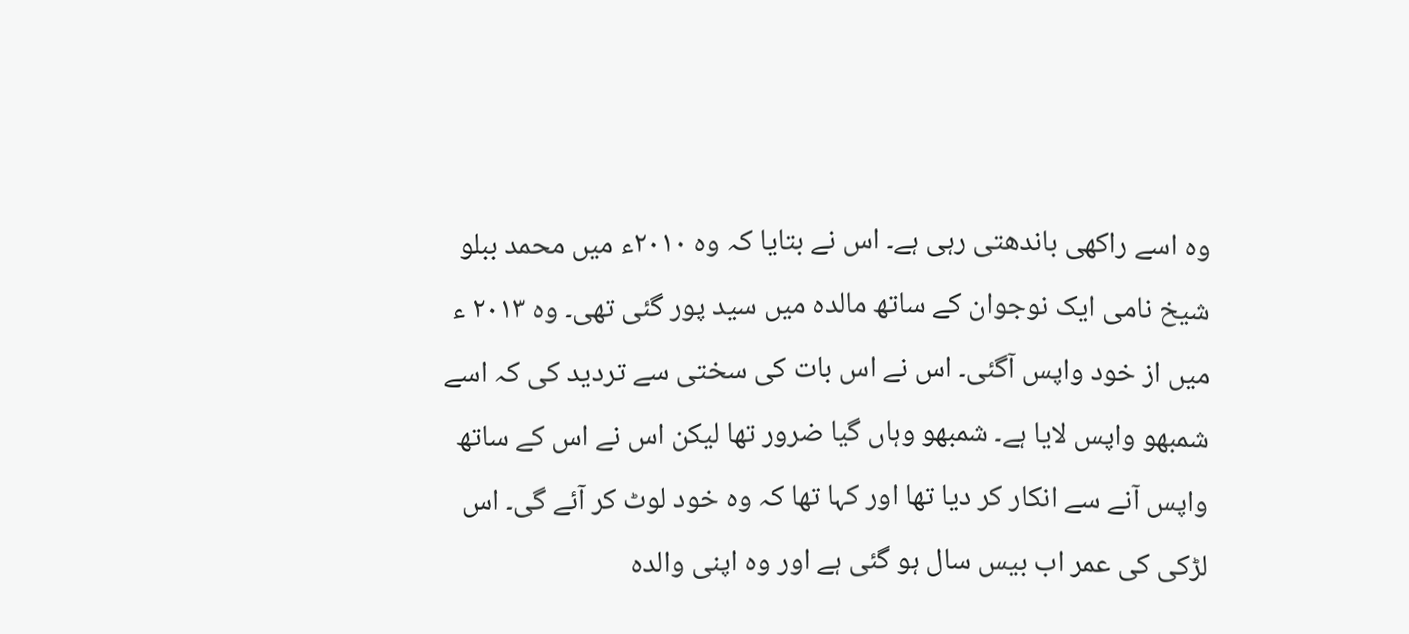وہ اسے راکھی باندھتی رہی ہے۔ اس نے بتایا کہ وہ ۲۰۱۰ء میں محمد ببلو شیخ نامی ایک نوجوان کے ساتھ مالدہ میں سید پور گئی تھی۔ وہ ۲۰۱۳ ء میں از خود واپس آگئی۔ اس نے اس بات کی سختی سے تردید کی کہ اسے شمبھو واپس لایا ہے۔ شمبھو وہاں گیا ضرور تھا لیکن اس نے اس کے ساتھ واپس آنے سے انکار کر دیا تھا اور کہا تھا کہ وہ خود لوٹ کر آئے گی۔ اس لڑکی کی عمر اب بیس سال ہو گئی ہے اور وہ اپنی والدہ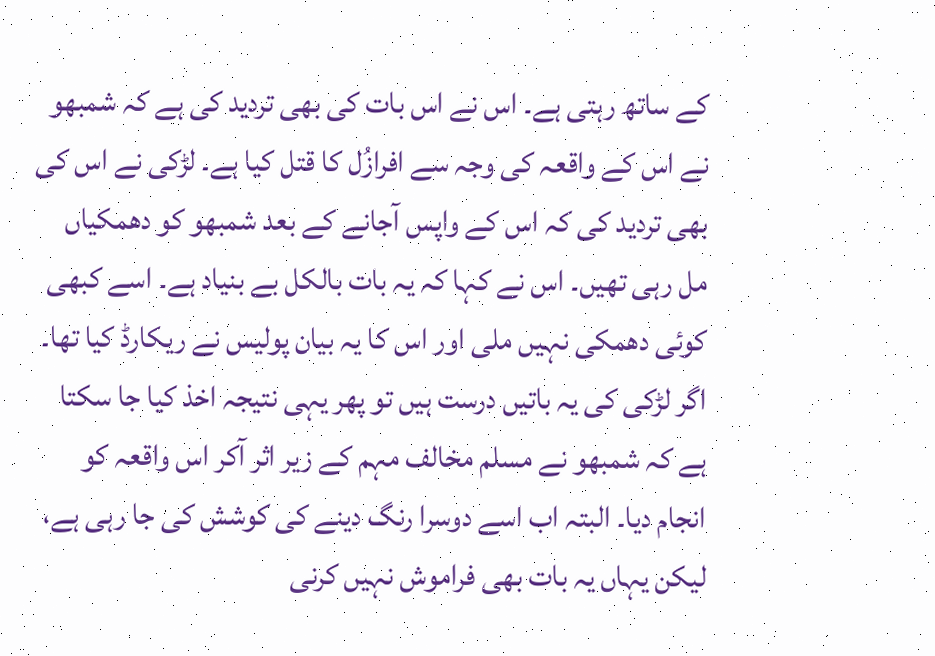کے ساتھ رہتی ہے۔ اس نے اس بات کی بھی تردید کی ہے کہ شمبھو نے اس کے واقعہ کی وجہ سے افرازُل کا قتل کیا ہے۔ لڑکی نے اس کی بھی تردید کی کہ اس کے واپس آجانے کے بعد شمبھو کو دھمکیاں مل رہی تھیں۔ اس نے کہا کہ یہ بات بالکل بے بنیاد ہے۔ اسے کبھی کوئی دھمکی نہیں ملی اور اس کا یہ بیان پولیس نے ریکارڈ کیا تھا۔ اگر لڑکی کی یہ باتیں درست ہیں تو پھر یہی نتیجہ اخذ کیا جا سکتا ہے کہ شمبھو نے مسلم مخالف مہم کے زیر اثر آکر اس واقعہ کو انجام دیا۔ البتہ اب اسے دوسرا رنگ دینے کی کوشش کی جا رہی ہے، لیکن یہاں یہ بات بھی فراموش نہیں کرنی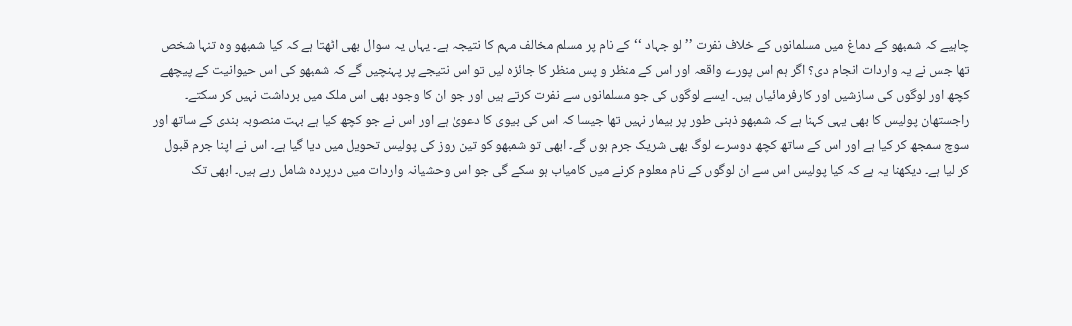چاہیے کہ شمبھو کے دماغ میں مسلمانوں کے خلاف نفرت ’’لو جہاد ‘‘کے نام پر مسلم مخالف مہم کا نتیجہ ہے۔ یہاں یہ سوال بھی اٹھتا ہے کہ کیا شمبھو وہ تنہا شخص تھا جس نے یہ واردات انجام دی؟ اگر ہم اس پورے واقعہ اور اس کے منظر و پس منظر کا جائزہ لیں تو اس نتیجے پر پہنچیں گے کہ شمبھو کی اس حیوانیت کے پیچھے کچھ اور لوگوں کی سازشیں اور کارفرمائیاں ہیں۔ ایسے لوگوں کی جو مسلمانوں سے نفرت کرتے ہیں اور جو ان کا وجود بھی اس ملک میں برداشت نہیں کر سکتے۔ راجستھان پولیس کا بھی یہی کہنا ہے کہ شمبھو ذہنی طور پر بیمار نہیں تھا جیسا کہ اس کی بیوی کا دعویٰ ہے اور اس نے جو کچھ کیا ہے بہت منصوبہ بندی کے ساتھ اور سوچ سمجھ کر کیا ہے اور اس کے ساتھ کچھ دوسرے لوگ بھی شریک جرم ہوں گے۔ ابھی تو شمبھو کو تین روز کی پولیس تحویل میں دیا گیا ہے۔ اس نے اپنا جرم قبول کر لیا ہے۔ دیکھنا یہ ہے کہ کیا پولیس اس سے ان لوگوں کے نام معلوم کرنے میں کامیاب ہو سکے گی جو اس وحشیانہ واردات میں درپردہ شامل رہے ہیں۔ ابھی تک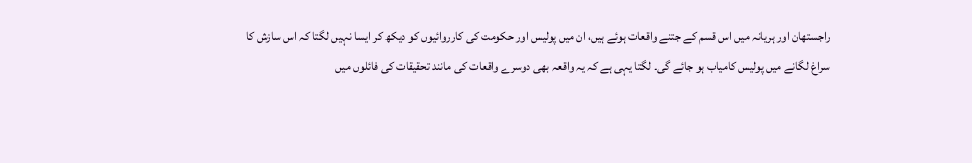راجستھان اور ہریانہ میں اس قسم کے جتنے واقعات ہوئے ہیں، ان میں پولیس اور حکومت کی کارروائیوں کو دیکھ کر ایسا نہیں لگتا کہ اس سازش کا سراغ لگانے میں پولیس کامیاب ہو جائے گی۔ لگتا یہی ہے کہ یہ واقعہ بھی دوسرے واقعات کی مانند تحقیقات کی فائلوں میں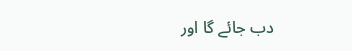دب جائے گا اور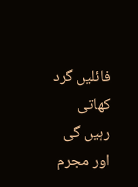فائلیں گرد کھاتی رہیں گی اور مجرم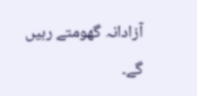آزادانہ گھومتے رہیں گے۔